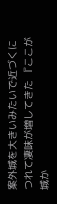案外城を大きいみたいで近づくにつれて凄味が増してきた 『ここが城か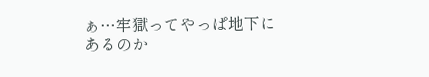ぁ…牢獄ってやっぱ地下にあるのか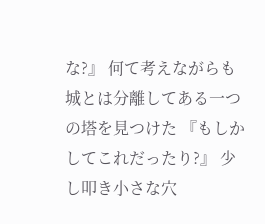な?』 何て考えながらも城とは分離してある一つの塔を見つけた 『もしかしてこれだったり?』 少し叩き小さな穴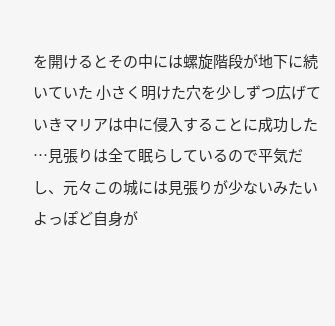を開けるとその中には螺旋階段が地下に続いていた 小さく明けた穴を少しずつ広げていきマリアは中に侵入することに成功した …見張りは全て眠らしているので平気だし、元々この城には見張りが少ないみたい よっぽど自身が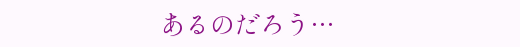あるのだろう…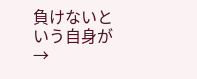負けないという自身が →